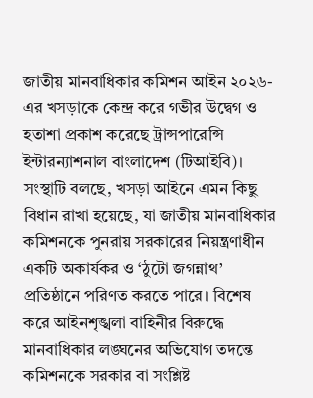জাতীয় মানবাধিকার কমিশন আইন ২০২৬-এর খসড়াকে কেন্দ্র করে গভীর উদ্বেগ ও হতাশা প্রকাশ করেছে ট্রান্সপারেন্সি ইন্টারন্যাশনাল বাংলাদেশ (টিআইবি)। সংস্থাটি বলছে, খসড়া আইনে এমন কিছু বিধান রাখা হয়েছে, যা জাতীয় মানবাধিকার কমিশনকে পুনরায় সরকারের নিয়ন্ত্রণাধীন একটি অকার্যকর ও ‘ঠুটো জগন্নাথ’ প্রতিষ্ঠানে পরিণত করতে পারে। বিশেষ করে আইনশৃঙ্খলা বাহিনীর বিরুদ্ধে মানবাধিকার লঙ্ঘনের অভিযোগ তদন্তে কমিশনকে সরকার বা সংশ্লিষ্ট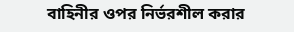বাহিনীর ওপর নির্ভরশীল করার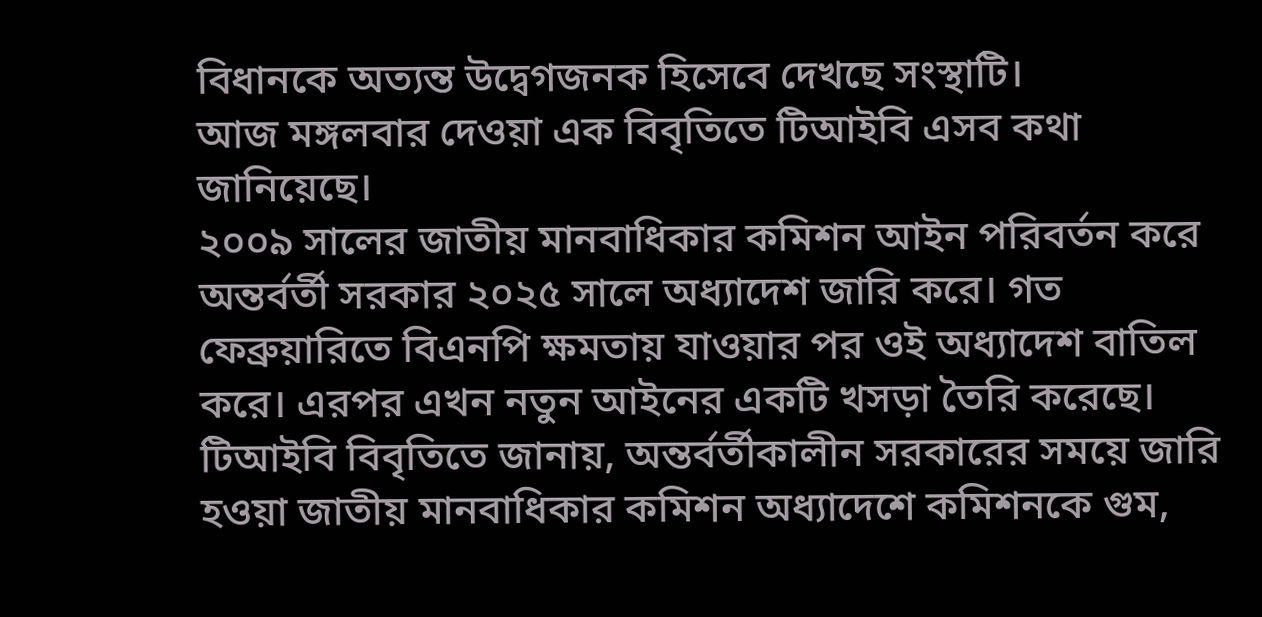বিধানকে অত্যন্ত উদ্বেগজনক হিসেবে দেখছে সংস্থাটি।
আজ মঙ্গলবার দেওয়া এক বিবৃতিতে টিআইবি এসব কথা জানিয়েছে।
২০০৯ সালের জাতীয় মানবাধিকার কমিশন আইন পরিবর্তন করে অন্তর্বর্তী সরকার ২০২৫ সালে অধ্যাদেশ জারি করে। গত ফেব্রুয়ারিতে বিএনপি ক্ষমতায় যাওয়ার পর ওই অধ্যাদেশ বাতিল করে। এরপর এখন নতুন আইনের একটি খসড়া তৈরি করেছে।
টিআইবি বিবৃতিতে জানায়, অন্তর্বর্তীকালীন সরকারের সময়ে জারি হওয়া জাতীয় মানবাধিকার কমিশন অধ্যাদেশে কমিশনকে গুম,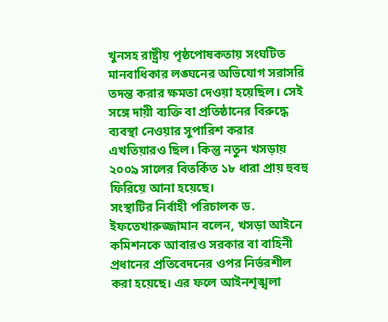খুনসহ রাষ্ট্রীয় পৃষ্ঠপোষকতায় সংঘটিত মানবাধিকার লঙ্ঘনের অভিযোগ সরাসরি তদন্ত করার ক্ষমতা দেওয়া হয়েছিল। সেই সঙ্গে দায়ী ব্যক্তি বা প্রতিষ্ঠানের বিরুদ্ধে ব্যবস্থা নেওয়ার সুপারিশ করার এখতিয়ারও ছিল। কিন্তু নতুন খসড়ায় ২০০৯ সালের বিতর্কিত ১৮ ধারা প্রায় হুবহু ফিরিয়ে আনা হয়েছে।
সংস্থাটির নির্বাহী পরিচালক ড. ইফতেখারুজ্জামান বলেন, খসড়া আইনে কমিশনকে আবারও সরকার বা বাহিনী প্রধানের প্রতিবেদনের ওপর নির্ভরশীল করা হয়েছে। এর ফলে আইনশৃঙ্খলা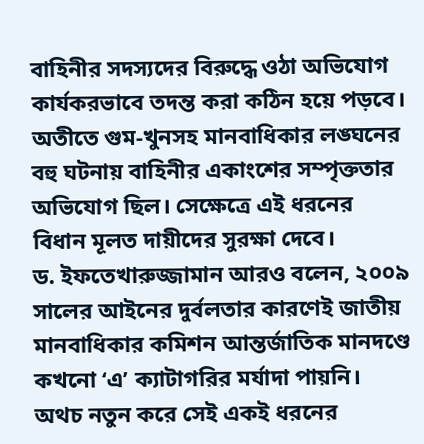বাহিনীর সদস্যদের বিরুদ্ধে ওঠা অভিযোগ কার্যকরভাবে তদন্ত করা কঠিন হয়ে পড়বে। অতীতে গুম-খুনসহ মানবাধিকার লঙ্ঘনের বহু ঘটনায় বাহিনীর একাংশের সম্পৃক্ততার অভিযোগ ছিল। সেক্ষেত্রে এই ধরনের বিধান মূলত দায়ীদের সুরক্ষা দেবে।
ড. ইফতেখারুজ্জামান আরও বলেন, ২০০৯ সালের আইনের দুর্বলতার কারণেই জাতীয় মানবাধিকার কমিশন আন্তর্জাতিক মানদণ্ডে কখনো ‘এ’ ক্যাটাগরির মর্যাদা পায়নি। অথচ নতুন করে সেই একই ধরনের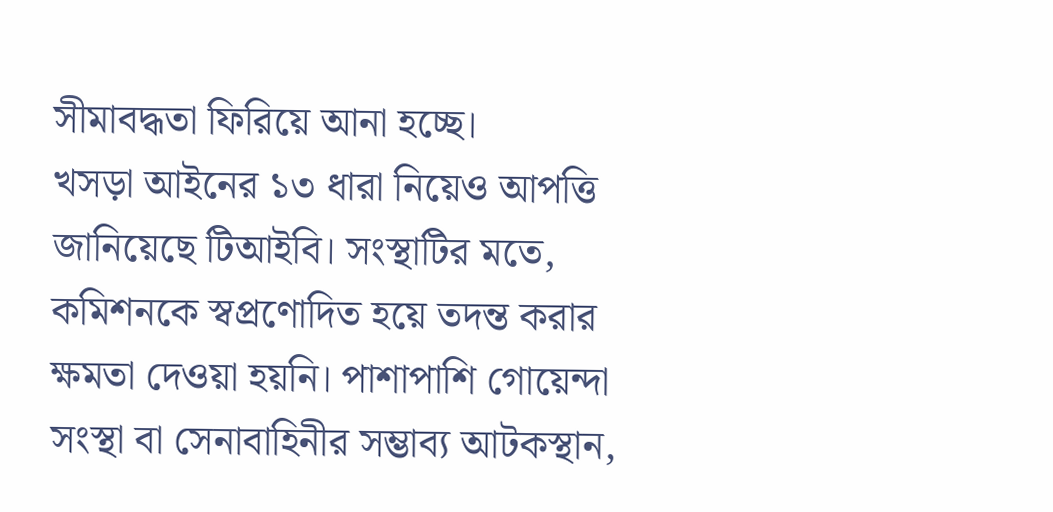সীমাবদ্ধতা ফিরিয়ে আনা হচ্ছে।
খসড়া আইনের ১৩ ধারা নিয়েও আপত্তি জানিয়েছে টিআইবি। সংস্থাটির মতে, কমিশনকে স্বপ্রণোদিত হয়ে তদন্ত করার ক্ষমতা দেওয়া হয়নি। পাশাপাশি গোয়েন্দা সংস্থা বা সেনাবাহিনীর সম্ভাব্য আটকস্থান,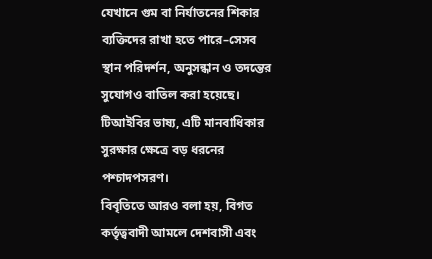যেখানে গুম বা নির্যাতনের শিকার ব্যক্তিদের রাখা হতে পারে–সেসব স্থান পরিদর্শন, অনুসন্ধান ও তদন্তের সুযোগও বাতিল করা হয়েছে। টিআইবির ভাষ্য, এটি মানবাধিকার সুরক্ষার ক্ষেত্রে বড় ধরনের পশ্চাদপসরণ।
বিবৃতিতে আরও বলা হয়, বিগত কর্তৃত্ববাদী আমলে দেশবাসী এবং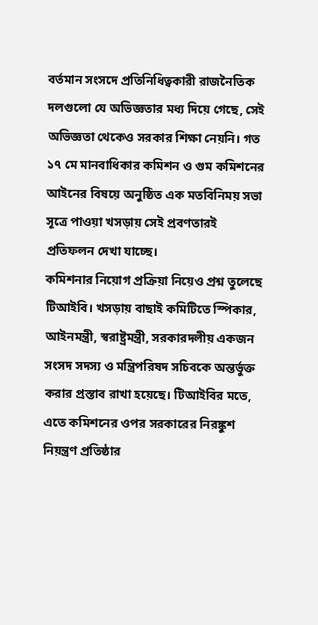বর্তমান সংসদে প্রতিনিধিত্বকারী রাজনৈতিক দলগুলো যে অভিজ্ঞতার মধ্য দিয়ে গেছে, সেই অভিজ্ঞতা থেকেও সরকার শিক্ষা নেয়নি। গত ১৭ মে মানবাধিকার কমিশন ও গুম কমিশনের আইনের বিষয়ে অনুষ্ঠিত এক মতবিনিময় সভা সূত্রে পাওয়া খসড়ায় সেই প্রবণতারই প্রতিফলন দেখা যাচ্ছে।
কমিশনার নিয়োগ প্রক্রিয়া নিয়েও প্রশ্ন তুলেছে টিআইবি। খসড়ায় বাছাই কমিটিতে স্পিকার, আইনমন্ত্রী, স্বরাষ্ট্রমন্ত্রী, সরকারদলীয় একজন সংসদ সদস্য ও মন্ত্রিপরিষদ সচিবকে অন্তর্ভুক্ত করার প্রস্তাব রাখা হয়েছে। টিআইবির মতে, এতে কমিশনের ওপর সরকারের নিরঙ্কুশ নিয়ন্ত্রণ প্রতিষ্ঠার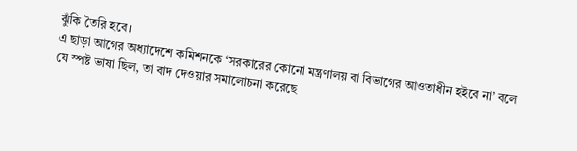ঝুঁকি তৈরি হবে।
এ ছাড়া আগের অধ্যাদেশে কমিশনকে ‘সরকারের কোনো মন্ত্রণালয় বা বিভাগের আওতাধীন হইবে না’ বলে যে স্পষ্ট ভাষা ছিল, তা বাদ দেওয়ার সমালোচনা করেছে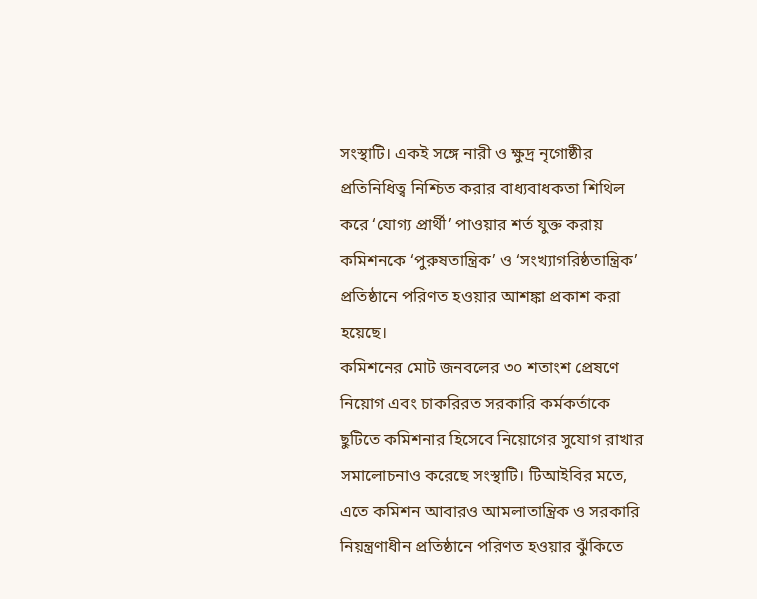সংস্থাটি। একই সঙ্গে নারী ও ক্ষুদ্র নৃগোষ্ঠীর প্রতিনিধিত্ব নিশ্চিত করার বাধ্যবাধকতা শিথিল করে ‘যোগ্য প্রার্থী’ পাওয়ার শর্ত যুক্ত করায় কমিশনকে ‘পুরুষতান্ত্রিক’ ও ‘সংখ্যাগরিষ্ঠতান্ত্রিক’ প্রতিষ্ঠানে পরিণত হওয়ার আশঙ্কা প্রকাশ করা হয়েছে।
কমিশনের মোট জনবলের ৩০ শতাংশ প্রেষণে নিয়োগ এবং চাকরিরত সরকারি কর্মকর্তাকে ছুটিতে কমিশনার হিসেবে নিয়োগের সুযোগ রাখার সমালোচনাও করেছে সংস্থাটি। টিআইবির মতে, এতে কমিশন আবারও আমলাতান্ত্রিক ও সরকারি নিয়ন্ত্রণাধীন প্রতিষ্ঠানে পরিণত হওয়ার ঝুঁকিতে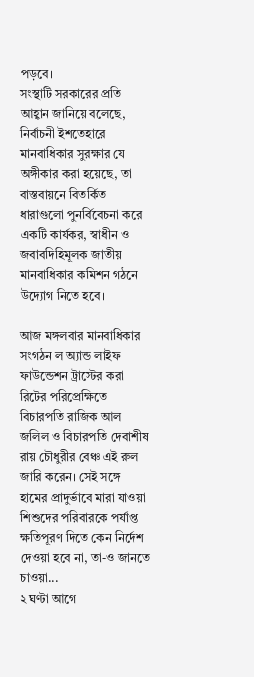পড়বে।
সংস্থাটি সরকারের প্রতি আহ্বান জানিয়ে বলেছে, নির্বাচনী ইশতেহারে মানবাধিকার সুরক্ষার যে অঙ্গীকার করা হয়েছে, তা বাস্তবায়নে বিতর্কিত ধারাগুলো পুনর্বিবেচনা করে একটি কার্যকর, স্বাধীন ও জবাবদিহিমূলক জাতীয় মানবাধিকার কমিশন গঠনে উদ্যোগ নিতে হবে।

আজ মঙ্গলবার মানবাধিকার সংগঠন ল অ্যান্ড লাইফ ফাউন্ডেশন ট্রাস্টের করা রিটের পরিপ্রেক্ষিতে বিচারপতি রাজিক আল জলিল ও বিচারপতি দেবাশীষ রায় চৌধুরীর বেঞ্চ এই রুল জারি করেন। সেই সঙ্গে হামের প্রাদুর্ভাবে মারা যাওয়া শিশুদের পরিবারকে পর্যাপ্ত ক্ষতিপূরণ দিতে কেন নির্দেশ দেওয়া হবে না, তা-ও জানতে চাওয়া...
২ ঘণ্টা আগে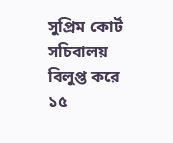সুপ্রিম কোর্ট সচিবালয় বিলুপ্ত করে ১৫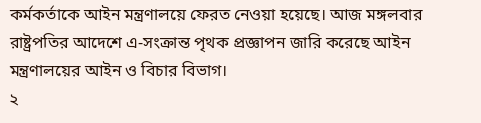কর্মকর্তাকে আইন মন্ত্রণালয়ে ফেরত নেওয়া হয়েছে। আজ মঙ্গলবার রাষ্ট্রপতির আদেশে এ-সংক্রান্ত পৃথক প্রজ্ঞাপন জারি করেছে আইন মন্ত্রণালয়ের আইন ও বিচার বিভাগ।
২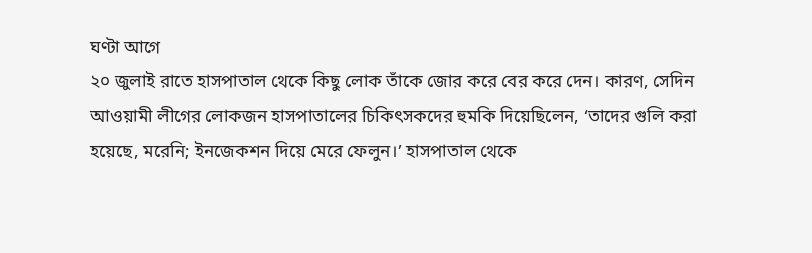ঘণ্টা আগে
২০ জুলাই রাতে হাসপাতাল থেকে কিছু লোক তাঁকে জোর করে বের করে দেন। কারণ, সেদিন আওয়ামী লীগের লোকজন হাসপাতালের চিকিৎসকদের হুমকি দিয়েছিলেন, ‘তাদের গুলি করা হয়েছে, মরেনি; ইনজেকশন দিয়ে মেরে ফেলুন।’ হাসপাতাল থেকে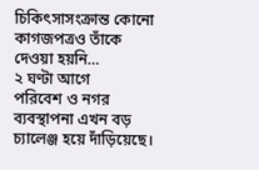চিকিৎসাসংক্রান্ত কোনো কাগজপত্রও তাঁকে দেওয়া হয়নি...
২ ঘণ্টা আগে
পরিবেশ ও নগর ব্যবস্থাপনা এখন বড় চ্যালেঞ্জ হয়ে দাঁড়িয়েছে।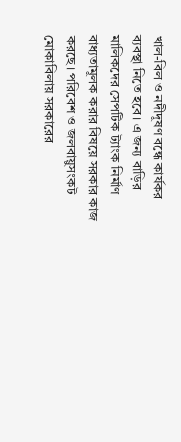খাল-বিল ও নদীদূষণ বন্ধে কার্যকর ব্যবস্থা নিতে হবে। এ জন্য বাড়ির মালিকদের সেপটিক ট্যাংক নির্মাণ বাধ্যতামূলক করার বিষয়ে সরকার কাজ করছে। পরিবেশ ও জলবায়ুসংকট মোকাবিলায় সরকারের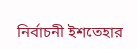নির্বাচনী ইশতেহার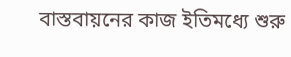বাস্তবায়নের কাজ ইতিমধ্যে শুরু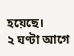হয়েছে।
২ ঘণ্টা আগে